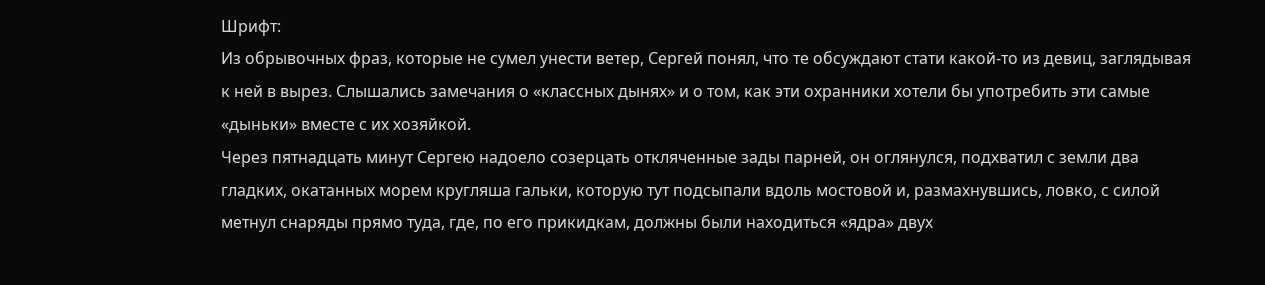Шрифт:
Из обрывочных фраз, которые не сумел унести ветер, Сергей понял, что те обсуждают стати какой-то из девиц, заглядывая к ней в вырез. Слышались замечания о «классных дынях» и о том, как эти охранники хотели бы употребить эти самые «дыньки» вместе с их хозяйкой.
Через пятнадцать минут Сергею надоело созерцать откляченные зады парней, он оглянулся, подхватил с земли два гладких, окатанных морем кругляша гальки, которую тут подсыпали вдоль мостовой и, размахнувшись, ловко, с силой метнул снаряды прямо туда, где, по его прикидкам, должны были находиться «ядра» двух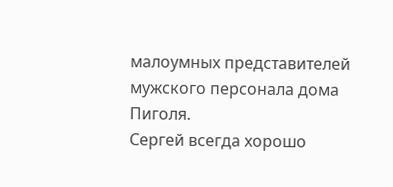малоумных представителей мужского персонала дома Пиголя.
Сергей всегда хорошо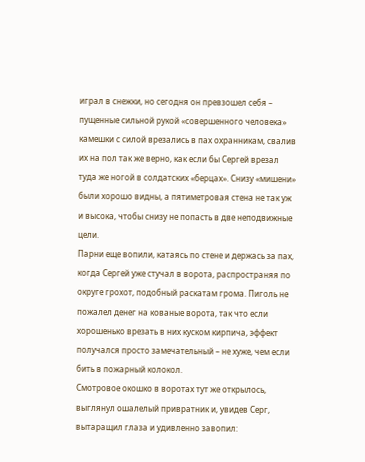играл в снежки, но сегодня он превзошел себя – пущенные сильной рукой «совершенного человека» камешки с силой врезались в пах охранникам, свалив их на пол так же верно, как если бы Сергей врезал туда же ногой в солдатских «берцах». Снизу «мишени» были хорошо видны, а пятиметровая стена не так уж и высока, чтобы снизу не попасть в две неподвижные цели.
Парни еще вопили, катаясь по стене и держась за пах, когда Сергей уже стучал в ворота, распространяя по округе грохот, подобный раскатам грома. Пиголь не пожалел денег на кованые ворота, так что если хорошенько врезать в них куском кирпича, эффект получался просто замечательный – не хуже, чем если бить в пожарный колокол.
Смотровое окошко в воротах тут же открылось, выглянул ошалелый привратник и, увидев Серг, вытаращил глаза и удивленно завопил: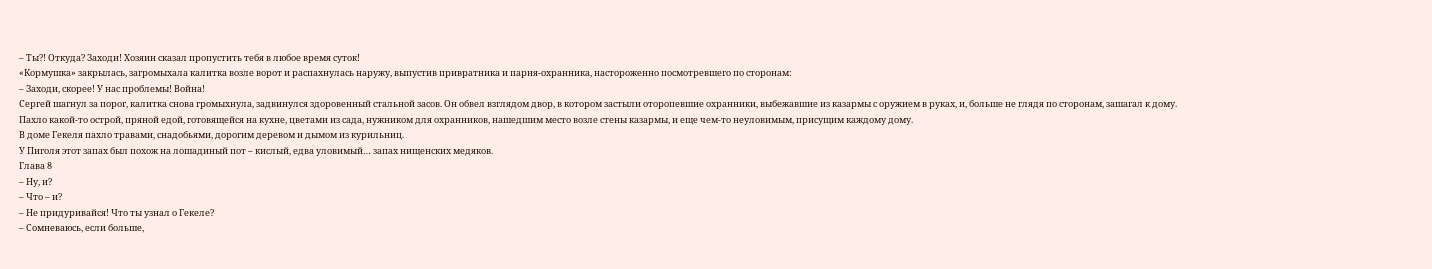– Ты?! Откуда? Заходи! Хозяин сказал пропустить тебя в любое время суток!
«Кормушка» закрылась, загромыхала калитка возле ворот и распахнулась наружу, выпустив привратника и парня-охранника, настороженно посмотревшего по сторонам:
– Заходи, скорее! У нас проблемы! Война!
Сергей шагнул за порог, калитка снова громыхнула, задвинулся здоровенный стальной засов. Он обвел взглядом двор, в котором застыли оторопевшие охранники, выбежавшие из казармы с оружием в руках, и, больше не глядя по сторонам, зашагал к дому.
Пахло какой-то острой, пряной едой, готовящейся на кухне, цветами из сада, нужником для охранников, нашедшим место возле стены казармы, и еще чем-то неуловимым, присущим каждому дому.
В доме Гекеля пахло травами, снадобьями, дорогим деревом и дымом из курильниц.
У Пиголя этот запах был похож на лошадиный пот – кислый, едва уловимый… запах нищенских медяков.
Глава 8
– Ну, и?
– Что – и?
– Не придуривайся! Что ты узнал о Гекеле?
– Сомневаюсь, если больше,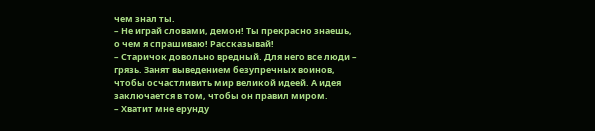чем знал ты.
– Не играй словами, демон! Ты прекрасно знаешь, о чем я спрашиваю! Рассказывай!
– Старичок довольно вредный. Для него все люди – грязь. Занят выведением безупречных воинов, чтобы осчастливить мир великой идеей. А идея заключается в том, чтобы он правил миром.
– Хватит мне ерунду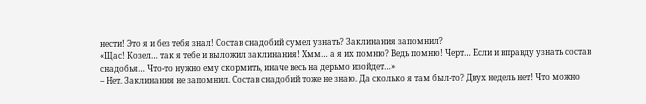нести! Это я и без тебя знал! Состав снадобий сумел узнать? Заклинания запомнил?
«Щас! Козел… так я тебе и выложил заклинания! Хмм… а я их помню? Ведь помню! Черт… Если и вправду узнать состав снадобья… Что-то нужно ему скормить, иначе весь на дерьмо изойдет…»
– Нет. Заклинания не запомнил. Состав снадобий тоже не знаю. Да сколько я там был-то? Двух недель нет! Что можно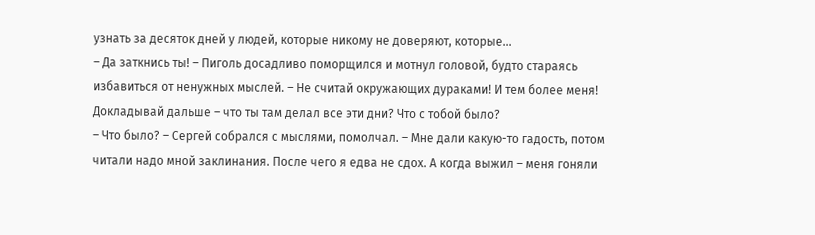узнать за десяток дней у людей, которые никому не доверяют, которые…
– Да заткнись ты! – Пиголь досадливо поморщился и мотнул головой, будто стараясь избавиться от ненужных мыслей. – Не считай окружающих дураками! И тем более меня! Докладывай дальше – что ты там делал все эти дни? Что с тобой было?
– Что было? – Сергей собрался с мыслями, помолчал. – Мне дали какую-то гадость, потом читали надо мной заклинания. После чего я едва не сдох. А когда выжил – меня гоняли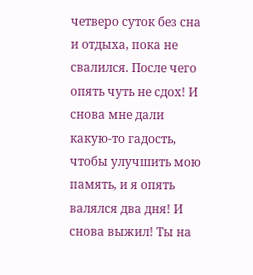четверо суток без сна и отдыха, пока не свалился. После чего опять чуть не сдох! И снова мне дали какую-то гадость, чтобы улучшить мою память, и я опять валялся два дня! И снова выжил! Ты на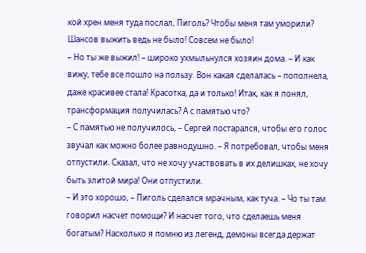кой хрен меня туда послал, Пиголь? Чтобы меня там уморили? Шансов выжить ведь не было! Совсем не было!
– Но ты же выжил! – широко ухмыльнулся хозяин дома. – И как вижу, тебе все пошло на пользу. Вон какая сделалась – пополнела, даже красивее стала! Красотка, да и только! Итак, как я понял, трансформация получилась? А с памятью что?
– С памятью не получилось, – Сергей постарался, чтобы его голос звучал как можно более равнодушно. – Я потребовал, чтобы меня отпустили. Сказал, что не хочу участвовать в их делишках, не хочу быть элитой мира! Они отпустили.
– И это хорошо, – Пиголь сделался мрачным, как туча. – Чо ты там говорил насчет помощи? И насчет того, что сделаешь меня богатым? Насколько я помню из легенд, демоны всегда держат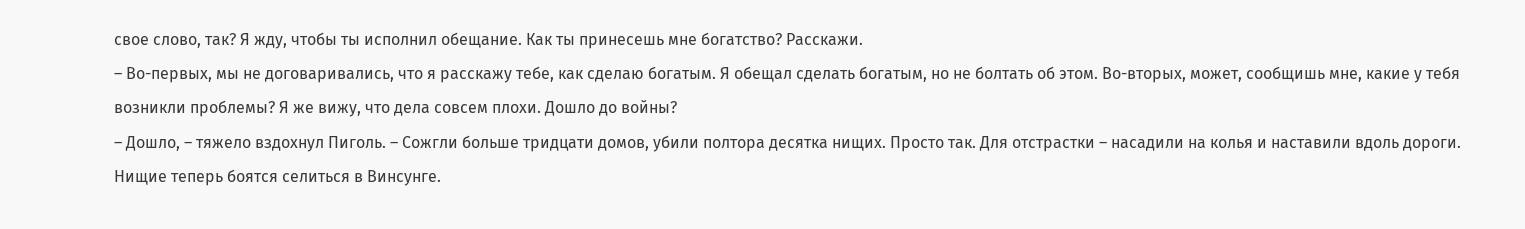свое слово, так? Я жду, чтобы ты исполнил обещание. Как ты принесешь мне богатство? Расскажи.
– Во-первых, мы не договаривались, что я расскажу тебе, как сделаю богатым. Я обещал сделать богатым, но не болтать об этом. Во-вторых, может, сообщишь мне, какие у тебя возникли проблемы? Я же вижу, что дела совсем плохи. Дошло до войны?
– Дошло, – тяжело вздохнул Пиголь. – Сожгли больше тридцати домов, убили полтора десятка нищих. Просто так. Для отстрастки – насадили на колья и наставили вдоль дороги. Нищие теперь боятся селиться в Винсунге.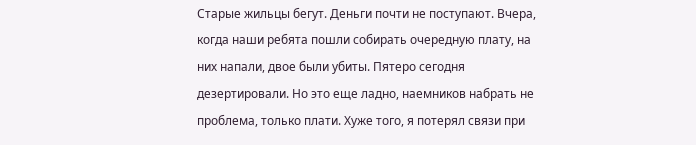Старые жильцы бегут. Деньги почти не поступают. Вчера, когда наши ребята пошли собирать очередную плату, на них напали, двое были убиты. Пятеро сегодня дезертировали. Но это еще ладно, наемников набрать не проблема, только плати. Хуже того, я потерял связи при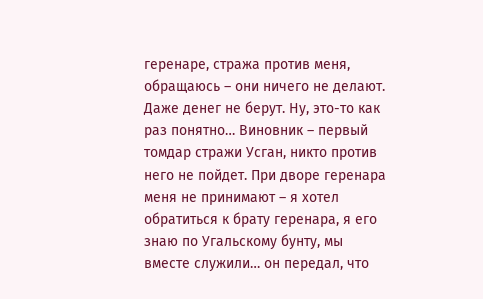геренаре, стража против меня, обращаюсь – они ничего не делают. Даже денег не берут. Ну, это-то как раз понятно… Виновник – первый томдар стражи Усган, никто против него не пойдет. При дворе геренара меня не принимают – я хотел обратиться к брату геренара, я его знаю по Угальскому бунту, мы вместе служили… он передал, что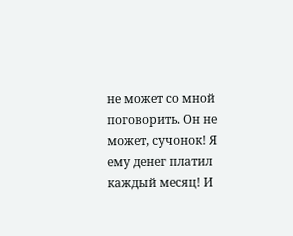не может со мной поговорить. Он не может, сучонок! Я ему денег платил каждый месяц! И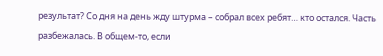результат? Со дня на день жду штурма – собрал всех ребят… кто остался. Часть разбежалась. В общем-то, если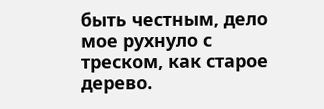быть честным, дело мое рухнуло с треском, как старое дерево.